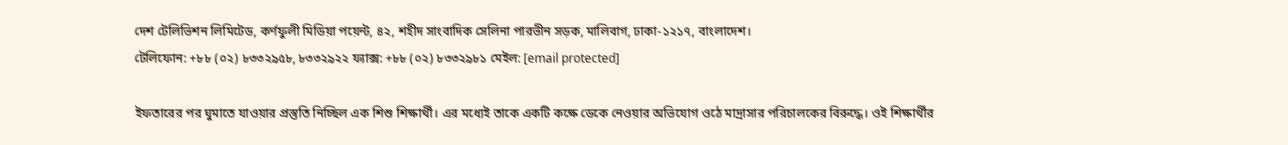দেশ টেলিভিশন লিমিটেড, কর্ণফুলী মিডিয়া পয়েন্ট, ৪২, শহীদ সাংবাদিক সেলিনা পারভীন সড়ক, মালিবাগ, ঢাকা-১২১৭, বাংলাদেশ।
টেলিফোন: +৮৮ (০২) ৮৩৩২৯৫৮, ৮৩৩২৯২২ ফ্যাক্স: +৮৮ (০২) ৮৩৩২৯৮১ মেইল: [email protected]

ইফতারের পর ঘুমাতে যাওয়ার প্রস্তুতি নিচ্ছিল এক শিশু শিক্ষার্থী। এর মধ্যেই তাকে একটি কক্ষে ডেকে নেওয়ার অভিযোগ ওঠে মাদ্রাসার পরিচালকের বিরুদ্ধে। ওই শিক্ষার্থীর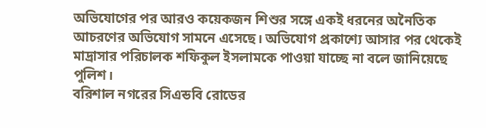অভিযোগের পর আরও কয়েকজন শিশুর সঙ্গে একই ধরনের অনৈতিক আচরণের অভিযোগ সামনে এসেছে। অভিযোগ প্রকাশ্যে আসার পর থেকেই মাদ্রাসার পরিচালক শফিকুল ইসলামকে পাওয়া যাচ্ছে না বলে জানিয়েছে পুলিশ।
বরিশাল নগরের সিএন্ডবি রোডের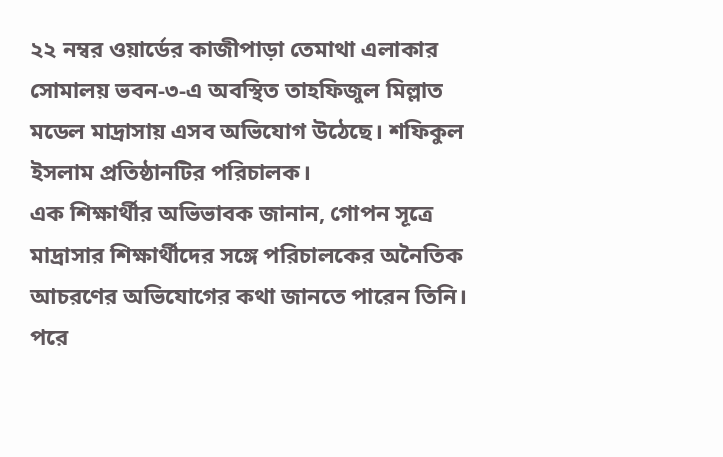২২ নম্বর ওয়ার্ডের কাজীপাড়া তেমাথা এলাকার সোমালয় ভবন-৩-এ অবস্থিত তাহফিজুল মিল্লাত মডেল মাদ্রাসায় এসব অভিযোগ উঠেছে। শফিকুল ইসলাম প্রতিষ্ঠানটির পরিচালক।
এক শিক্ষার্থীর অভিভাবক জানান, গোপন সূত্রে মাদ্রাসার শিক্ষার্থীদের সঙ্গে পরিচালকের অনৈতিক আচরণের অভিযোগের কথা জানতে পারেন তিনি। পরে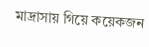মাদ্রাসায় গিয়ে কয়েকজন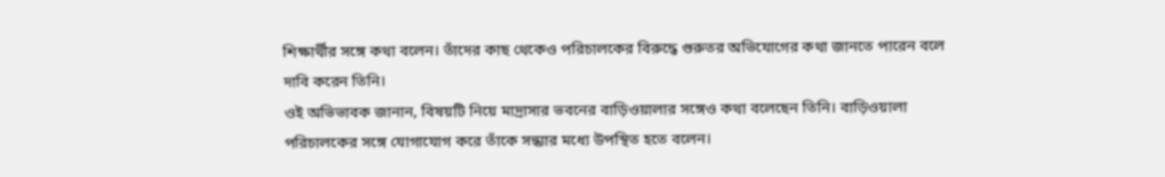শিক্ষার্থীর সঙ্গে কথা বলেন। তাঁদের কাছ থেকেও পরিচালকের বিরুদ্ধে গুরুতর অভিযোগের কথা জানতে পারেন বলে দাবি করেন তিনি।
ওই অভিভাবক জানান, বিষয়টি নিয়ে মাদ্রাসার ভবনের বাড়িওয়ালার সঙ্গেও কথা বলেছেন তিনি। বাড়িওয়ালা পরিচালকের সঙ্গে যোগাযোগ করে তাঁকে সন্ধ্যার মধ্যে উপস্থিত হতে বলেন।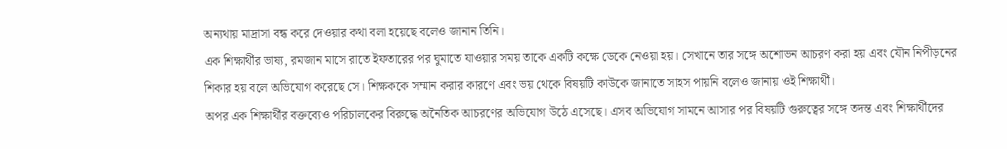অন্যথায় মাদ্রাসা বন্ধ করে দেওয়ার কথা বলা হয়েছে বলেও জানান তিনি।
এক শিক্ষার্থীর ভাষ্য, রমজান মাসে রাতে ইফতারের পর ঘুমাতে যাওয়ার সময় তাকে একটি কক্ষে ডেকে নেওয়া হয়। সেখানে তার সঙ্গে অশোভন আচরণ করা হয় এবং যৌন নিপীড়নের শিকার হয় বলে অভিযোগ করেছে সে। শিক্ষককে সম্মান করার কারণে এবং ভয় থেকে বিষয়টি কাউকে জানাতে সাহস পায়নি বলেও জানায় ওই শিক্ষার্থী।
অপর এক শিক্ষার্থীর বক্তব্যেও পরিচালকের বিরুদ্ধে অনৈতিক আচরণের অভিযোগ উঠে এসেছে। এসব অভিযোগ সামনে আসার পর বিষয়টি গুরুত্বের সঙ্গে তদন্ত এবং শিক্ষার্থীদের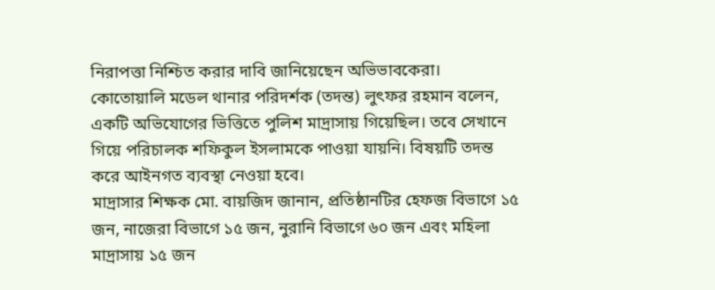নিরাপত্তা নিশ্চিত করার দাবি জানিয়েছেন অভিভাবকেরা।
কোতোয়ালি মডেল থানার পরিদর্শক (তদন্ত) লুৎফর রহমান বলেন, একটি অভিযোগের ভিত্তিতে পুলিশ মাদ্রাসায় গিয়েছিল। তবে সেখানে গিয়ে পরিচালক শফিকুল ইসলামকে পাওয়া যায়নি। বিষয়টি তদন্ত করে আইনগত ব্যবস্থা নেওয়া হবে।
মাদ্রাসার শিক্ষক মো. বায়জিদ জানান, প্রতিষ্ঠানটির হেফজ বিভাগে ১৫ জন, নাজেরা বিভাগে ১৫ জন, নুরানি বিভাগে ৬০ জন এবং মহিলা মাদ্রাসায় ১৫ জন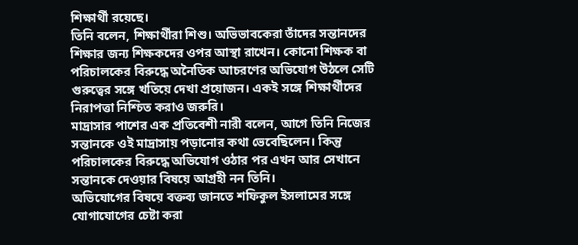শিক্ষার্থী রয়েছে।
তিনি বলেন, শিক্ষার্থীরা শিশু। অভিভাবকেরা তাঁদের সন্তানদের শিক্ষার জন্য শিক্ষকদের ওপর আস্থা রাখেন। কোনো শিক্ষক বা পরিচালকের বিরুদ্ধে অনৈতিক আচরণের অভিযোগ উঠলে সেটি গুরুত্বের সঙ্গে খতিয়ে দেখা প্রয়োজন। একই সঙ্গে শিক্ষার্থীদের নিরাপত্তা নিশ্চিত করাও জরুরি।
মাদ্রাসার পাশের এক প্রতিবেশী নারী বলেন, আগে তিনি নিজের সন্তানকে ওই মাদ্রাসায় পড়ানোর কথা ভেবেছিলেন। কিন্তু পরিচালকের বিরুদ্ধে অভিযোগ ওঠার পর এখন আর সেখানে সন্তানকে দেওয়ার বিষয়ে আগ্রহী নন তিনি।
অভিযোগের বিষয়ে বক্তব্য জানতে শফিকুল ইসলামের সঙ্গে যোগাযোগের চেষ্টা করা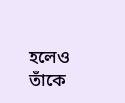হলেও তাঁকে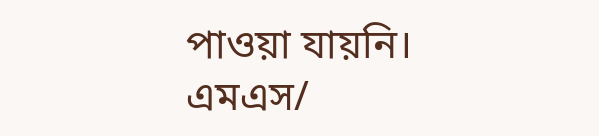পাওয়া যায়নি।
এমএস/